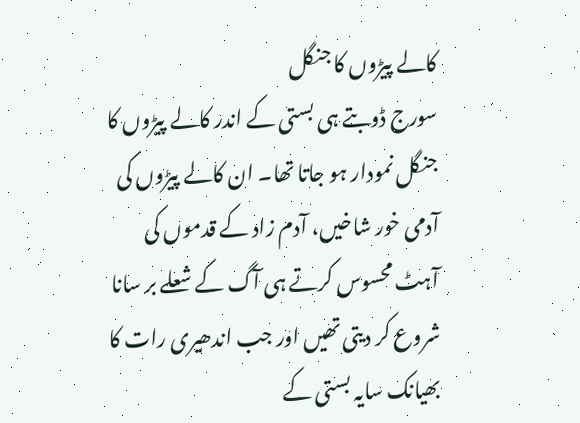کالے پیڑوں کا جنگل
سورج ڈوبتے ہی بستی کے اندر کالے پیڑوں کا جنگل نمودار ہو جاتا تھا۔ ان کالے پیڑوں کی آدمی خور شاخیں، آدم زاد کے قدموں کی آہٹ محسوس کرتے ہی آگ کے شعلے بر سانا شروع کر دیتی تھیں اور جب اندھیری رات کا بھیانک سایہ بستی کے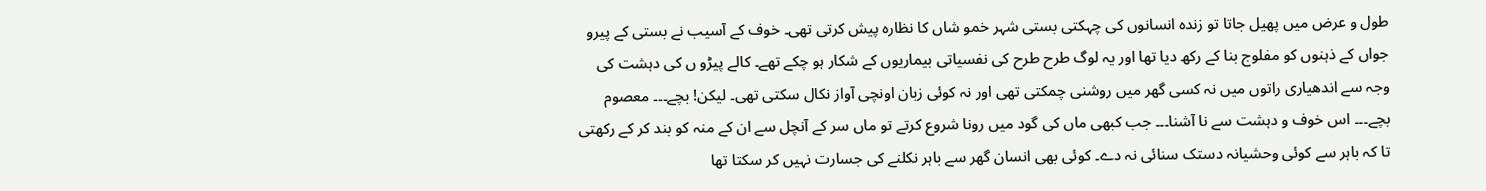طول و عرض میں پھیل جاتا تو زندہ انسانوں کی چہکتی بستی شہر خمو شاں کا نظارہ پیش کرتی تھی۔ خوف کے آسیب نے بستی کے پیرو جواں کے ذہنوں کو مفلوج بنا کے رکھ دیا تھا اور یہ لوگ طرح طرح کی نفسیاتی بیماریوں کے شکار ہو چکے تھے۔ کالے پیڑو ں کی دہشت کی وجہ سے اندھیاری راتوں میں نہ کسی گھر میں روشنی چمکتی تھی اور نہ کوئی زبان اونچی آواز نکال سکتی تھی۔ لیکن! بچے۔۔۔ معصوم بچے۔۔۔ اس خوف و دہشت سے نا آشنا۔۔۔ جب کبھی ماں کی گود میں رونا شروع کرتے تو ماں سر کے آنچل سے ان کے منہ کو بند کر کے رکھتی تا کہ باہر سے کوئی وحشیانہ دستک سنائی نہ دے۔ کوئی بھی انسان گھر سے باہر نکلنے کی جسارت نہیں کر سکتا تھا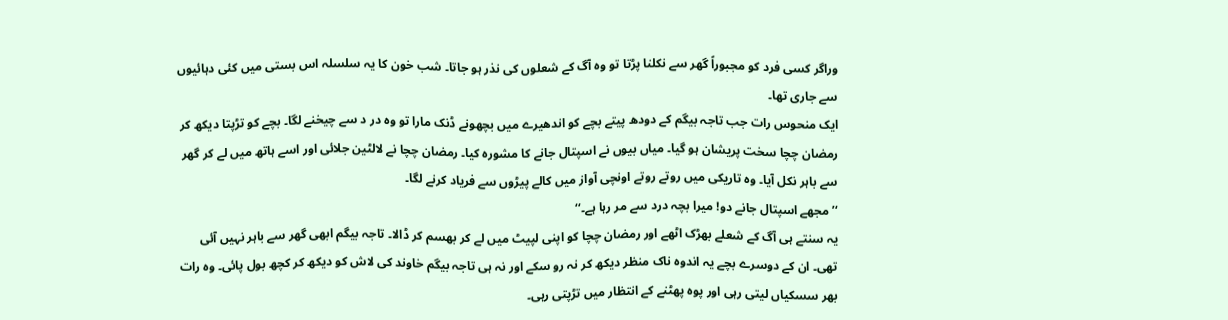وراگر کسی فرد کو مجبوراً گھر سے نکلنا پڑتا تو وہ آگ کے شعلوں کی نذر ہو جاتا۔ شب خون کا یہ سلسلہ اس بستی میں کئی دہائیوں سے جاری تھا۔
ایک منحوس رات جب تاجہ بیگم کے دودھ پیتے بچے کو اندھیرے میں بچھونے ڈنک مارا تو وہ در د سے چیخنے لگا۔ بچے کو تڑپتا دیکھ کر رمضان چچا سخت پریشان ہو گیا۔ میاں بیوں نے اسپتال جانے کا مشورہ کیا۔ رمضان چچا نے لالٹین جلائی اور اسے ہاتھ میں لے کر گھر سے باہر نکل آیا۔ وہ تاریکی میں روتے روتے اونچی آواز میں کالے پیڑوں سے فریاد کرنے لگا۔
‘’مجھے اسپتال جانے دو! میرا بچہ درد سے مر رہا ہے۔‘‘
یہ سنتے ہی آگ کے شعلے بھڑک اٹھے اور رمضان چچا کو اپنی لپیٹ میں لے کر بھسم کر ڈالا۔ تاجہ بیگم ابھی گھر سے باہر نہیں آئی تھی۔ ان کے دوسرے بچے یہ اندوہ ناک منظر دیکھ کر نہ رو سکے اور نہ ہی تاجہ بیگم خاوند کی لاش کو دیکھ کر کچھ بول پائی۔ وہ رات بھر سسکیاں لیتی رہی اور پوہ پھٹنے کے انتظار میں تڑپتی رہی۔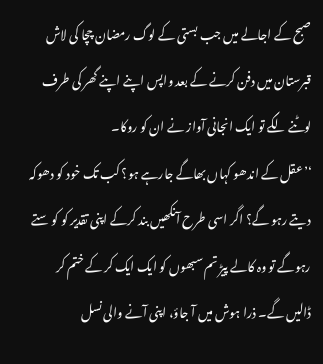صبح کے اجالے میں جب بستی کے لوگ رمضان چچا کی لاش قبرستان میں دفن کرنے کے بعد واپس اپنے اپنے گھر کی طرف لوٹنے لگے تو ایک انجانی آواز نے ان کو روکا۔
‘’عقل کے اندھو کہاں بھاگے جارہے ہو؟ کب تک خود کو دھوکہ دیتے رہو گے؟ اگر اسی طرح آنکھیں بند کرکے اپنی تقدیر کو کو ستے رہوگے تو وہ کالے پیڑ تم سبھوں کو ایک ایک کر کے ختم کر ڈالیں گے۔ ذرا ہوش میں آ جاؤ، اپنی آنے والی نسل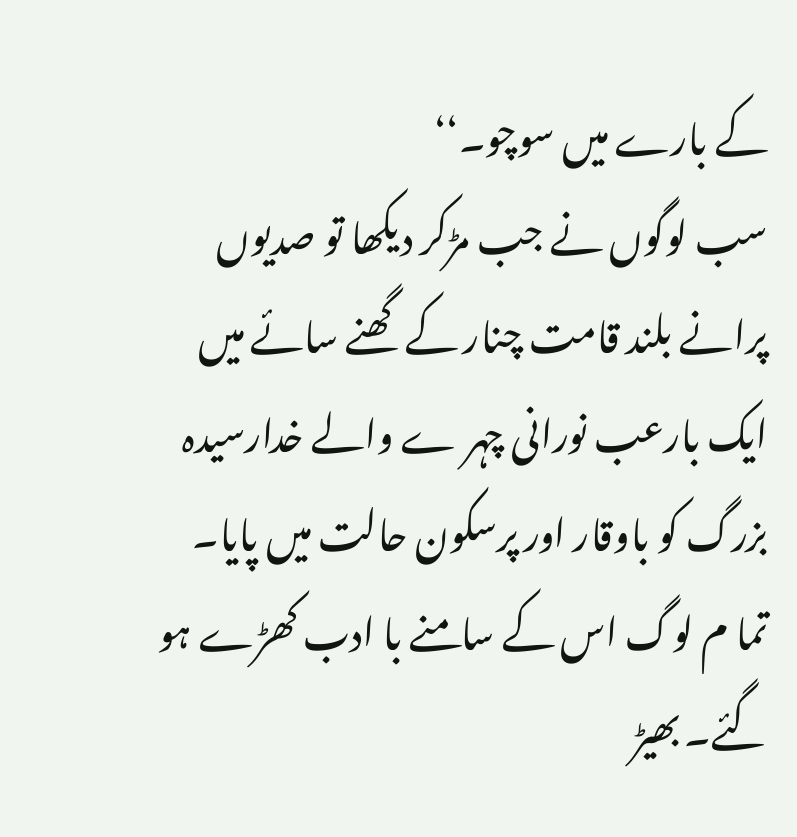کے بارے میں سوچو۔‘‘
سب لوگوں نے جب مڑکر دیکھا تو صدیوں پرانے بلند قامت چنار کے گھنے سائے میں ایک بارعب نورانی چہر ے والے خدارسیدہ بزرگ کو باوقار اور پرسکون حالت میں پایا۔ تما م لوگ اس کے سامنے با ادب کھڑے ہو گئے۔ بھیڑ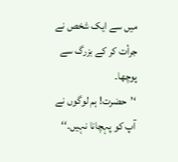میں سے ایک شخص نے جرأت کر کے بزرگ سے پوچھا۔
‘’حضرت! ہم لوگوں نے آپ کو پہچانا نہیں۔‘‘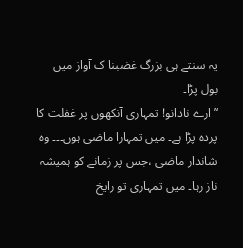یہ سنتے ہی بزرگ غضبنا ک آواز میں بول پڑا۔
‘’ارے نادانو! تمہاری آنکھوں پر غفلت کا پردہ پڑا ہے۔ میں تمہارا ماضی ہوں۔۔۔ وہ شاندار ماضی ،جس پر زمانے کو ہمیشہ ناز رہا۔ میں تمہاری تو رایخ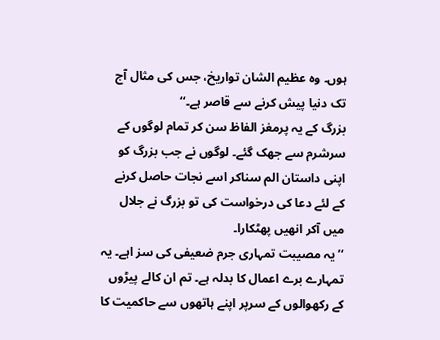ہوں۔ وہ عظیم الشان تواریخ، جس کی مثال آج تک دنیا پیش کرنے سے قاصر ہے۔‘‘
بزرگ کے یہ پرمغز الفاظ سن کر تمام لوگوں کے سرشرم سے جھک گئے۔ لوگوں نے جب بزرگ کو اپنی داستان الم سناکر اسے نجات حاصل کرنے کے لئے دعا کی درخواست کی تو بزرگ نے جلال میں آکر انھیں پھٹکارا۔
‘’یہ مصیبت تمہاری جرم ضعیفی کی سز اہے۔ یہ تمہارے برے اعمال کا بدلہ ہے۔ تم ان کالے پیڑوں کے رکھوالوں کے سرپر اپنے ہاتھوں سے حاکمیت کا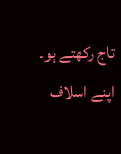تاج رکھتے ہو۔ اپنے اسلاف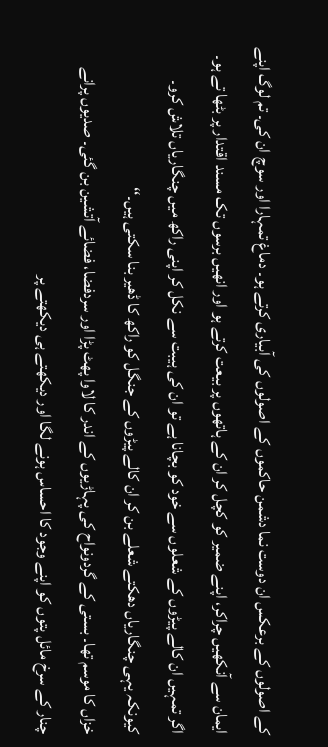کے اصولوں کے برعکس ان دوست نما دشمن حاکموں کے اصولوں کی آبیاری کرتے ہو۔ دماغ تمہارا اور سوچ ان کی۔ تم لوگ اپنے ایمان سے آنکھیں چراکر، اپنے ضمیر کو کچل کر ان کے ہاتھوں پر بیعت کرتے ہو اور انھیں برسوں تک مسند اقتدار پر بٹھا تے ہو۔ اگر تمہیں ان کالے پیڑوں کے شعلوں سے خود کو بچانا ہے تو ان کی ہیبت سے نکل کر اپنی راکھ میں چنگاریاں تلاش کرو۔ کیونکہ یہی چنگاریاں دھکتے شعلے بن کر ان کالے پیڑوں کے جنگل کو راکھ کا ڈھیر بنا سکتی ہیں۔‘‘
خزاں کا موسم تھا۔ بستی کے گردونواح کی پہاڑیوں کے اندر کا لاوا پھٹ پڑا اور سردفضا، فضائے آتشین بن گئی۔ صدیوں پرانے چنار کے سرخ مائل پتوں کو اپنے وجود کا احساس ہونے لگا اور دیکھتے ہی دیکھتے پر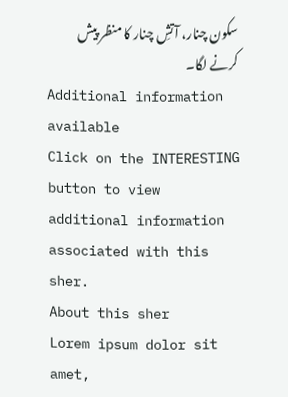سکون چنار، آتشِ چنار کا منظر پیش کرنے لگا۔
Additional information available
Click on the INTERESTING button to view additional information associated with this sher.
About this sher
Lorem ipsum dolor sit amet,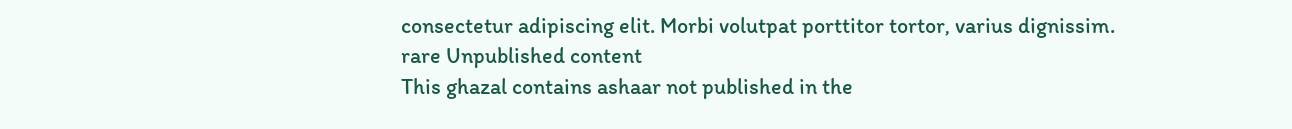consectetur adipiscing elit. Morbi volutpat porttitor tortor, varius dignissim.
rare Unpublished content
This ghazal contains ashaar not published in the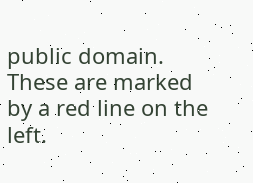public domain. These are marked by a red line on the left.